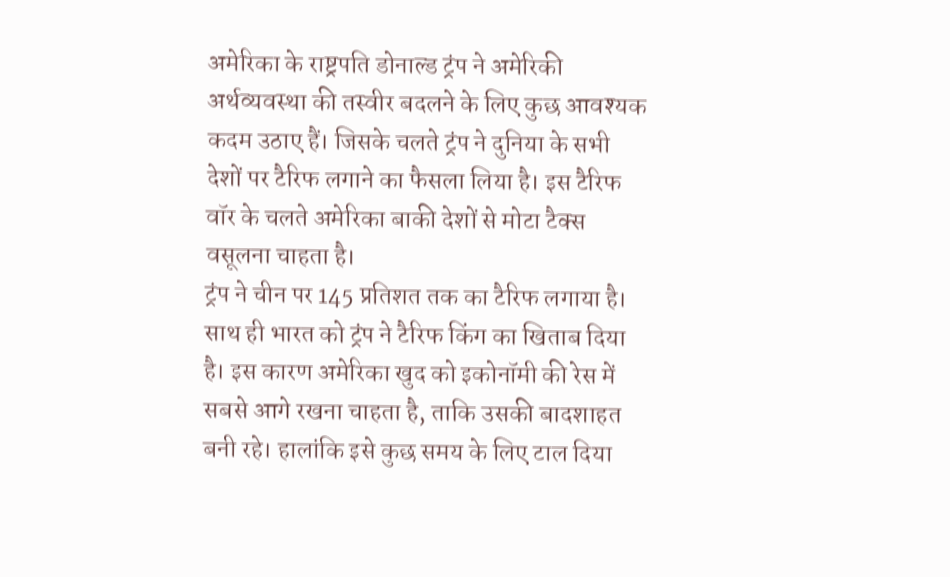अमेरिका के राष्ट्रपति डोनाल्ड ट्रंप ने अमेरिकी अर्थव्यवस्था की तस्वीर बदलने के लिए कुछ आवश्यक कदम उठाए हैं। जिसके चलते ट्रंप ने दुनिया के सभी देशों पर टैरिफ लगाने का फैसला लिया है। इस टैरिफ वॉर के चलते अमेरिका बाकी देशों से मोटा टैक्स वसूलना चाहता है।
ट्रंप ने चीन पर 145 प्रतिशत तक का टैरिफ लगाया है। साथ ही भारत को ट्रंप ने टैरिफ किंग का खिताब दिया है। इस कारण अमेरिका खुद को इकोनॉमी की रेस में सबसे आगे रखना चाहता है, ताकि उसकी बादशाहत बनी रहे। हालांकि इसे कुछ समय के लिए टाल दिया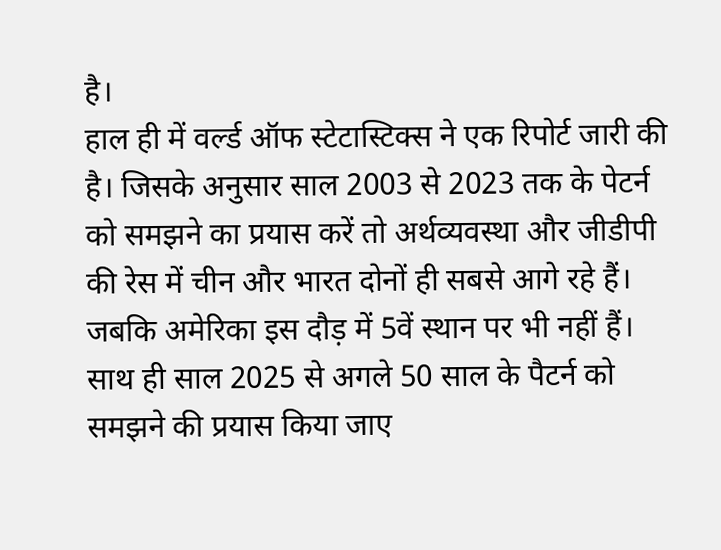है।
हाल ही में वर्ल्ड ऑफ स्टेटास्टिक्स ने एक रिपोर्ट जारी की है। जिसके अनुसार साल 2003 से 2023 तक के पेटर्न को समझने का प्रयास करें तो अर्थव्यवस्था और जीडीपी की रेस में चीन और भारत दोनों ही सबसे आगे रहे हैं। जबकि अमेरिका इस दौड़ में 5वें स्थान पर भी नहीं हैं।
साथ ही साल 2025 से अगले 50 साल के पैटर्न को समझने की प्रयास किया जाए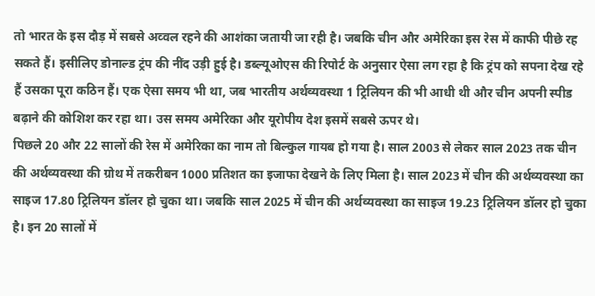तो भारत के इस दौड़ में सबसे अव्वल रहने की आशंका जतायी जा रही है। जबकि चीन और अमेरिका इस रेस में काफी पीछे रह सकते हैं। इसीलिए डोनाल्ड ट्रंप की नींद उड़ी हुई है। डब्ल्यूओएस की रिपोर्ट के अनुसार ऐसा लग रहा है कि ट्रंप को सपना देख रहे हैं उसका पूरा कठिन हैं। एक ऐसा समय भी था, जब भारतीय अर्थव्यवस्था 1 ट्रिलियन की भी आधी थी और चीन अपनी स्पीड बढ़ाने की कोशिश कर रहा था। उस समय अमेरिका और यूरोपीय देश इसमें सबसे ऊपर थे।
पिछले 20 और 22 सालों की रेस में अमेरिका का नाम तो बिल्कुल गायब हो गया है। साल 2003 से लेकर साल 2023 तक चीन की अर्थव्यवस्था की ग्रोथ में तकरीबन 1000 प्रतिशत का इजाफा देखने के लिए मिला है। साल 2023 में चीन की अर्थव्यवस्था का साइज 17.80 ट्रिलियन डॉलर हो चुका था। जबकि साल 2025 में चीन की अर्थव्यवस्था का साइज 19.23 ट्रिलियन डॉलर हो चुका है। इन 20 सालों में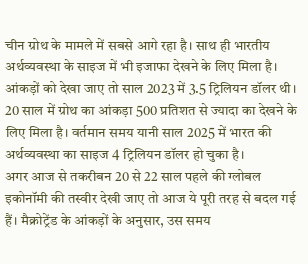चीन ग्रोथ के मामले में सबसे आगे रहा है। साथ ही भारतीय अर्थव्यवस्था के साइज में भी इजाफा देखने के लिए मिला है। आंकड़ों को देखा जाए तो साल 2023 में 3.5 ट्रिलियन डॉलर थी। 20 साल में ग्रोथ का आंकड़ा 500 प्रतिशत से ज्यादा का देखने के लिए मिला है। वर्तमान समय यानी साल 2025 में भारत की अर्थव्यवस्था का साइज 4 ट्रिलियन डॉलर हो चुका है।
अगर आज से तकरीबन 20 से 22 साल पहले की ग्लोबल इकोनॉमी की तस्वीर देखी जाए तो आज ये पूरी तरह से बदल गई हैं। मैक्रोट्रेंड के आंकड़ों के अनुसार, उस समय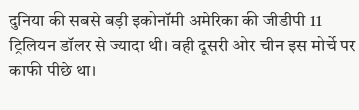दुनिया की सबसे बड़ी इकोनॉमी अमेरिका की जीडीपी 11 ट्रिलियन डॉलर से ज्यादा थी। वही दूसरी ओर चीन इस मोर्चे पर काफी पीछे था।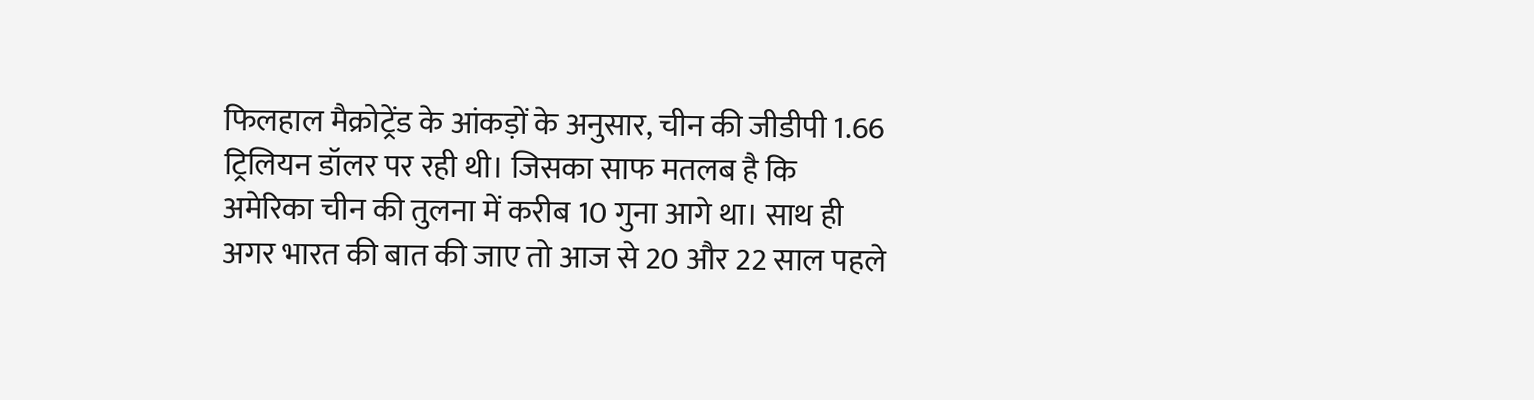फिलहाल मैक्रोट्रेंड के आंकड़ों के अनुसार, चीन की जीडीपी 1.66 ट्रिलियन डॉलर पर रही थी। जिसका साफ मतलब है कि अमेरिका चीन की तुलना में करीब 10 गुना आगे था। साथ ही अगर भारत की बात की जाए तो आज से 20 और 22 साल पहले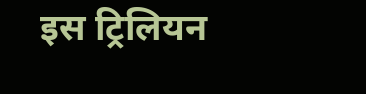इस ट्रिलियन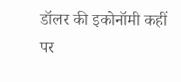डॉलर की इकोनॉमी कहीं पर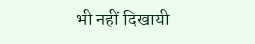भी नहीं दिखायी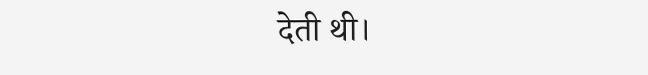देती थी।